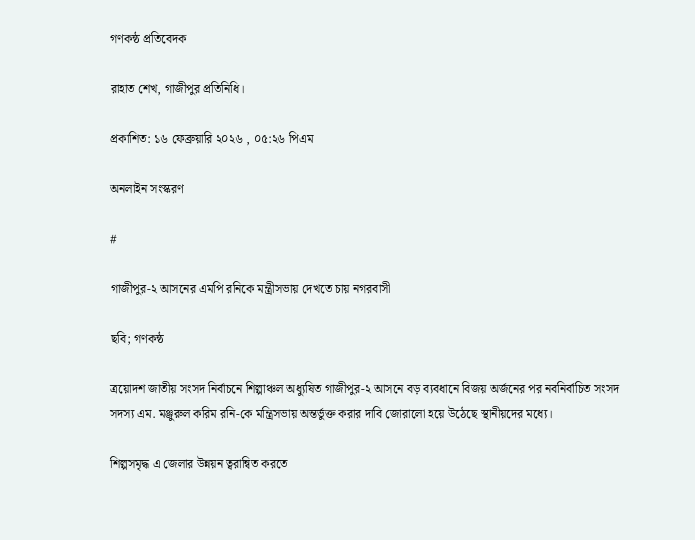গণকন্ঠ প্রতিবেদক

রাহাত শেখ, গাজীপুর প্রতিনিধি।

প্রকাশিত: ১৬ ফেব্রুয়ারি ২০২৬ , ০৫:২৬ পিএম

অনলাইন সংস্করণ

#

গাজীপুর-২ আসনের এমপি রনিকে মন্ত্রীসভায় দেখতে চায় নগরবাসী

ছবি; গণকন্ঠ

ত্রয়োদশ জাতীয় সংসদ নির্বাচনে শিল্পাঞ্চল অধ্যুষিত গাজীপুর-২ আসনে বড় ব্যবধানে বিজয় অর্জনের পর নবনির্বাচিত সংসদ সদস্য এম. মঞ্জুরুল করিম রনি-কে মন্ত্রিসভায় অন্তর্ভুক্ত করার দাবি জোরালো হয়ে উঠেছে স্থানীয়দের মধ্যে।

শিল্পসমৃদ্ধ এ জেলার উন্নয়ন ত্বরান্বিত করতে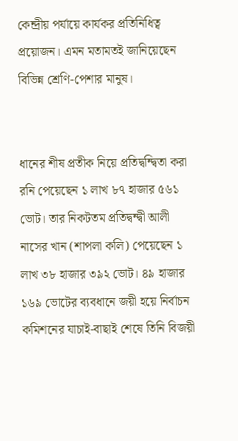কেন্দ্রীয় পর্যায়ে কার্যকর প্রতিনিধিত্ব প্রয়োজন। এমন মতামতই জানিয়েছেন বিভিন্ন শ্রেণি-পেশার মানুষ।


ধানের শীষ প্রতীক নিয়ে প্রতিদ্বন্দ্বিতা করা রনি পেয়েছেন ১ লাখ ৮৭ হাজার ৫৬১ ভোট। তার নিকটতম প্রতিদ্বন্দ্বী আলী নাসের খান (শাপলা কলি) পেয়েছেন ১ লাখ ৩৮ হাজার ৩৯২ ভোট। ৪৯ হাজার ১৬৯ ভোটের ব্যবধানে জয়ী হয়ে নির্বাচন কমিশনের যাচাই-বাছাই শেষে তিনি বিজয়ী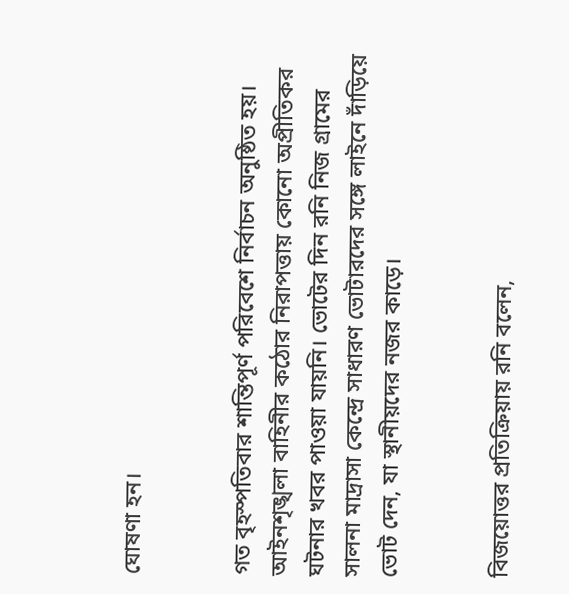ঘোষণা হন।


গত বৃহস্পতিবার শান্তিপূর্ণ পরিবেশে নির্বাচন অনুষ্ঠিত হয়। আইনশৃঙ্খলা বাহিনীর কঠোর নিরাপত্তায় কোনো অপ্রীতিকর ঘটনার খবর পাওয়া যায়নি। ভোটের দিন রনি নিজ গ্রামের সালনা মাদ্রাসা কেন্দ্রে সাধারণ ভোটারদের সঙ্গে লাইনে দাঁড়িয়ে ভোট দেন, যা স্থানীয়দের নজর কাড়ে।


বিজয়োত্তর প্রতিক্রিয়ায় রনি বলেন,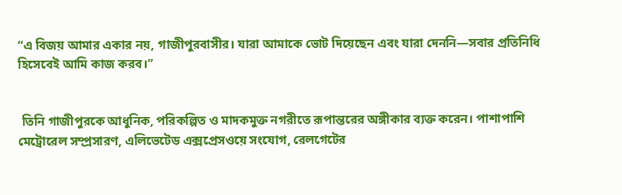“এ বিজয় আমার একার নয়, গাজীপুরবাসীর। যারা আমাকে ভোট দিয়েছেন এবং যারা দেননি—সবার প্রতিনিধি হিসেবেই আমি কাজ করব।”


 তিনি গাজীপুরকে আধুনিক, পরিকল্পিত ও মাদকমুক্ত নগরীতে রূপান্তরের অঙ্গীকার ব্যক্ত করেন। পাশাপাশি মেট্রোরেল সম্প্রসারণ, এলিভেটেড এক্সপ্রেসওয়ে সংযোগ, রেলগেটের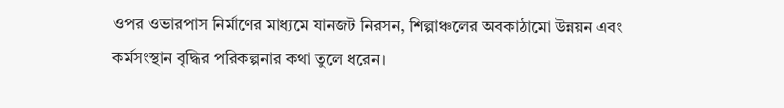ওপর ওভারপাস নির্মাণের মাধ্যমে যানজট নিরসন, শিল্পাঞ্চলের অবকাঠামো উন্নয়ন এবং কর্মসংস্থান বৃদ্ধির পরিকল্পনার কথা তুলে ধরেন।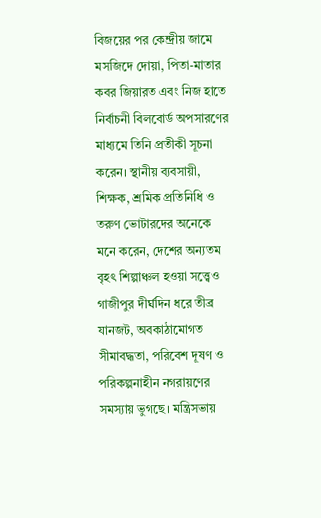বিজয়ের পর কেন্দ্রীয় জামে মসজিদে দোয়া, পিতা-মাতার কবর জিয়ারত এবং নিজ হাতে নির্বাচনী বিলবোর্ড অপসারণের মাধ্যমে তিনি প্রতীকী সূচনা করেন। স্থানীয় ব্যবসায়ী, শিক্ষক, শ্রমিক প্রতিনিধি ও তরুণ ভোটারদের অনেকে মনে করেন, দেশের অন্যতম বৃহৎ শিল্পাঞ্চল হওয়া সত্ত্বেও গাজীপুর দীর্ঘদিন ধরে তীব্র যানজট, অবকাঠামোগত সীমাবদ্ধতা, পরিবেশ দূষণ ও পরিকল্পনাহীন নগরায়ণের সমস্যায় ভুগছে। মন্ত্রিসভায়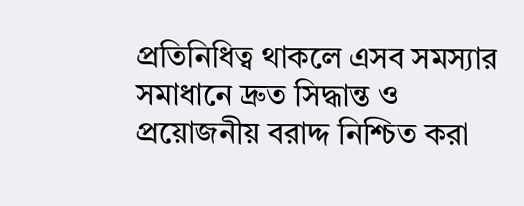প্রতিনিধিত্ব থাকলে এসব সমস্যার সমাধানে দ্রুত সিদ্ধান্ত ও প্রয়োজনীয় বরাদ্দ নিশ্চিত করা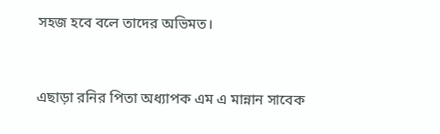সহজ হবে বলে তাদের অভিমত।


এছাড়া রনির পিতা অধ্যাপক এম এ মান্নান সাবেক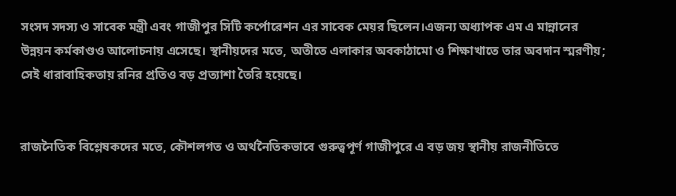সংসদ সদস্য ও সাবেক মন্ত্রী এবং গাজীপুর সিটি কর্পোরেশন এর সাবেক মেয়র ছিলেন।এজন্য অধ্যাপক এম এ মান্নানের উন্নয়ন কর্মকাণ্ডও আলোচনায় এসেছে। স্থানীয়দের মতে, অতীতে এলাকার অবকাঠামো ও শিক্ষাখাতে তার অবদান স্মরণীয়; সেই ধারাবাহিকতায় রনির প্রতিও বড় প্রত্যাশা তৈরি হয়েছে।


রাজনৈতিক বিশ্লেষকদের মতে, কৌশলগত ও অর্থনৈতিকভাবে গুরুত্বপূর্ণ গাজীপুরে এ বড় জয় স্থানীয় রাজনীতিতে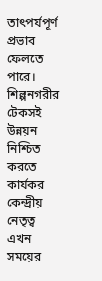তাৎপর্যপূর্ণ প্রভাব ফেলতে পারে। শিল্পনগরীর টেকসই উন্নয়ন নিশ্চিত করতে কার্যকর কেন্দ্রীয় নেতৃত্ব এখন সময়ের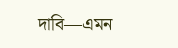দাবি—এমন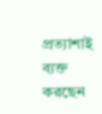প্রত্যাশাই ব্যক্ত করছেন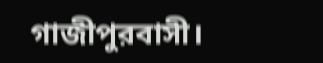গাজীপুরবাসী।